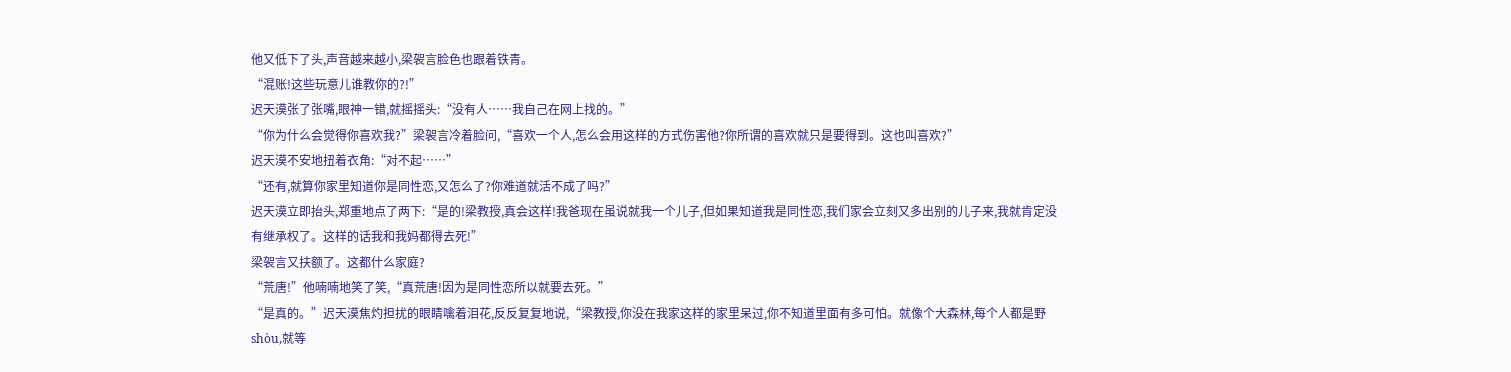他又低下了头,声音越来越小,梁袈言脸色也跟着铁青。
“混账!这些玩意儿谁教你的?!”
迟天漠张了张嘴,眼神一错,就摇摇头:“没有人……我自己在网上找的。”
“你为什么会觉得你喜欢我?”梁袈言冷着脸问,“喜欢一个人,怎么会用这样的方式伤害他?你所谓的喜欢就只是要得到。这也叫喜欢?”
迟天漠不安地扭着衣角:“对不起……”
“还有,就算你家里知道你是同性恋,又怎么了?你难道就活不成了吗?”
迟天漠立即抬头,郑重地点了两下:“是的!梁教授,真会这样!我爸现在虽说就我一个儿子,但如果知道我是同性恋,我们家会立刻又多出别的儿子来,我就肯定没有继承权了。这样的话我和我妈都得去死!”
梁袈言又扶额了。这都什么家庭?
“荒唐!”他喃喃地笑了笑,“真荒唐!因为是同性恋所以就要去死。”
“是真的。”迟天漠焦灼担扰的眼睛噙着泪花,反反复复地说,“梁教授,你没在我家这样的家里呆过,你不知道里面有多可怕。就像个大森林,每个人都是野shòu,就等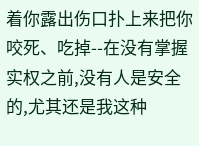着你露出伤口扑上来把你咬死、吃掉--在没有掌握实权之前,没有人是安全的,尤其还是我这种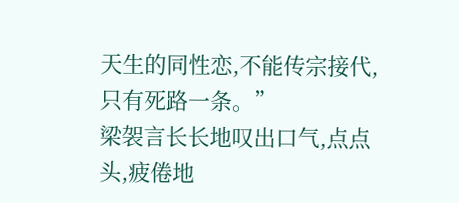天生的同性恋,不能传宗接代,只有死路一条。”
梁袈言长长地叹出口气,点点头,疲倦地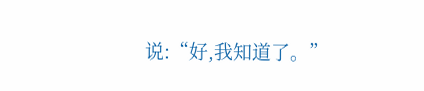说:“好,我知道了。”